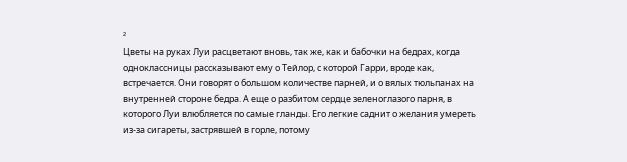²
Цветы на руках Луи расцветают вновь, так же, как и бабочки на бедрах, когда одноклассницы рассказывают ему о Тейлор, с которой Гарри, вроде как, встречается. Они говорят о большом количестве парней, и о вялых тюльпанах на внутренней стороне бедра. А еще о разбитом сердце зеленоглазого парня, в которого Луи влюбляется по самые гланды. Его легкие саднит о желания умереть из-за сигареты, застрявшей в горле, потому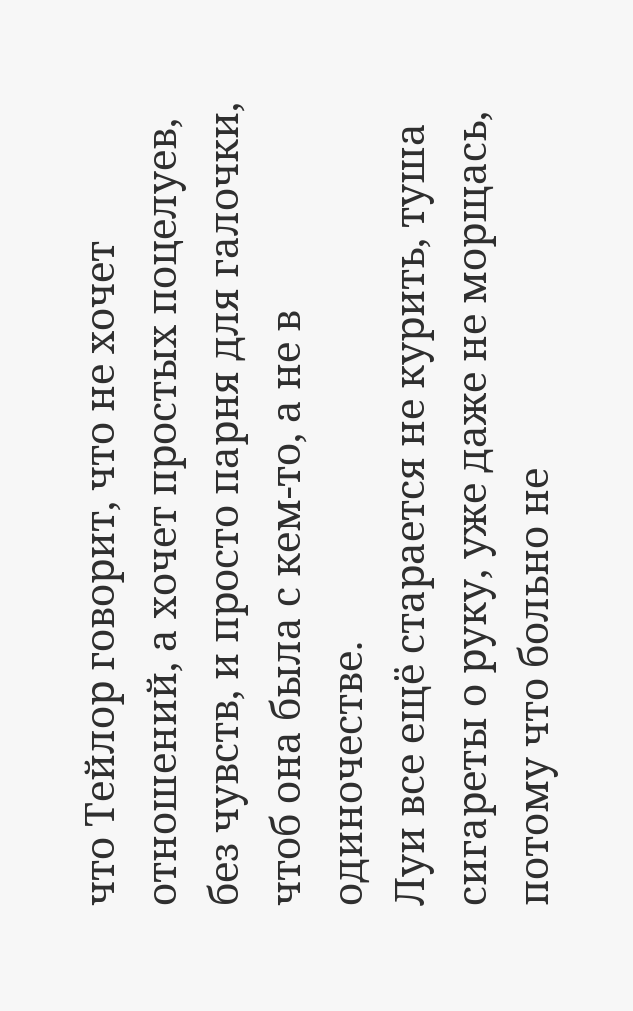что Тейлор говорит, что не хочет отношений, а хочет простых поцелуев, без чувств, и просто парня для галочки, чтоб она была с кем-то, а не в одиночестве.
Луи все ещё старается не курить, туша сигареты о руку, уже даже не морщась, потому что больно не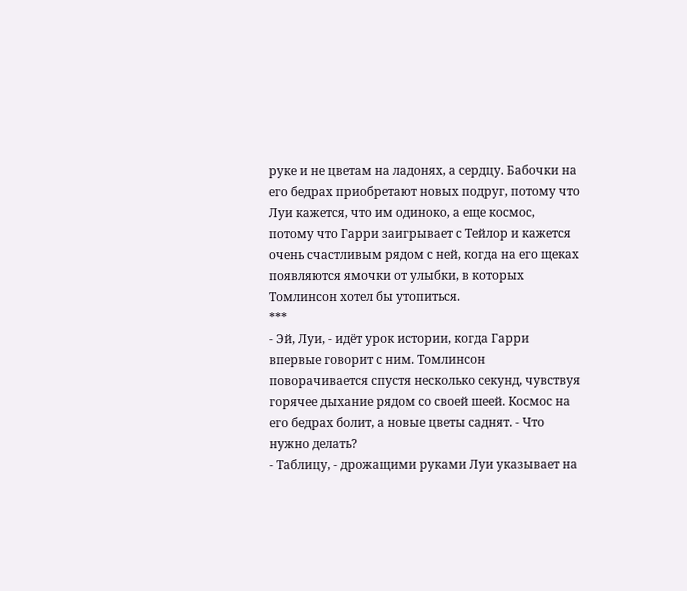руке и не цветам на ладонях, а сердцу. Бабочки на его бедрах приобретают новых подруг, потому что Луи кажется, что им одиноко, а еще космос, потому что Гарри заигрывает с Тейлор и кажется очень счастливым рядом с ней, когда на его щеках появляются ямочки от улыбки, в которых Томлинсон хотел бы утопиться.
***
- Эй, Луи, - идёт урок истории, когда Гарри впервые говорит с ним. Томлинсон поворачивается спустя несколько секунд, чувствуя горячее дыхание рядом со своей шеей. Космос на его бедрах болит, а новые цветы саднят. - Что нужно делать?
- Таблицу, - дрожащими руками Луи указывает на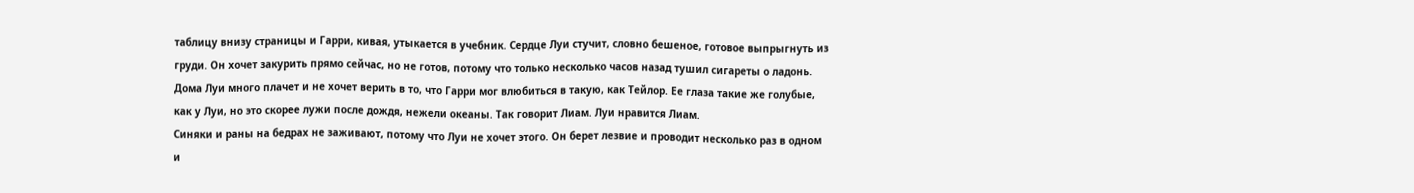таблицу внизу страницы и Гарри, кивая, утыкается в учебник. Сердце Луи стучит, словно бешеное, готовое выпрыгнуть из груди. Он хочет закурить прямо сейчас, но не готов, потому что только несколько часов назад тушил сигареты о ладонь.
Дома Луи много плачет и не хочет верить в то, что Гарри мог влюбиться в такую, как Тейлор. Ее глаза такие же голубые, как у Луи, но это скорее лужи после дождя, нежели океаны. Так говорит Лиам. Луи нравится Лиам.
Синяки и раны на бедрах не заживают, потому что Луи не хочет этого. Он берет лезвие и проводит несколько раз в одном и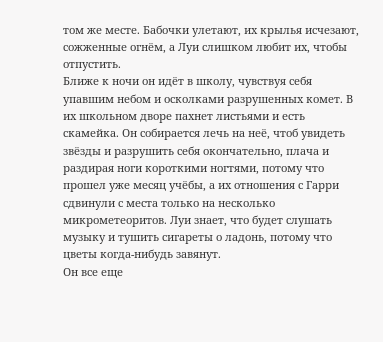том же месте. Бабочки улетают, их крылья исчезают, сожженные огнём, а Луи слишком любит их, чтобы отпустить.
Ближе к ночи он идёт в школу, чувствуя себя упавшим небом и осколками разрушенных комет. В их школьном дворе пахнет листьями и есть скамейка. Он собирается лечь на неё, чтоб увидеть звёзды и разрушить себя окончательно, плача и раздирая ноги короткими ногтями, потому что прошел уже месяц учёбы, а их отношения с Гарри сдвинули с места только на несколько микрометеоритов. Луи знает, что будет слушать музыку и тушить сигареты о ладонь, потому что цветы когда-нибудь завянут.
Он все еще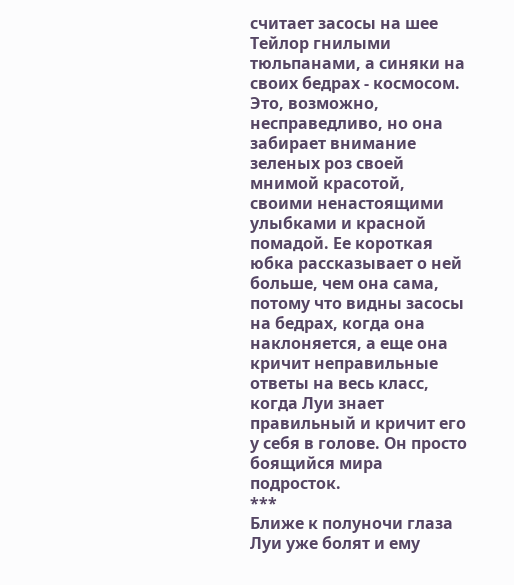считает засосы на шее Тейлор гнилыми тюльпанами, а синяки на своих бедрах - космосом. Это, возможно, несправедливо, но она забирает внимание зеленых роз своей мнимой красотой, своими ненастоящими улыбками и красной помадой. Ее короткая юбка рассказывает о ней больше, чем она сама, потому что видны засосы на бедрах, когда она наклоняется, а еще она кричит неправильные ответы на весь класс, когда Луи знает правильный и кричит его у себя в голове. Он просто боящийся мира подросток.
***
Ближе к полуночи глаза Луи уже болят и ему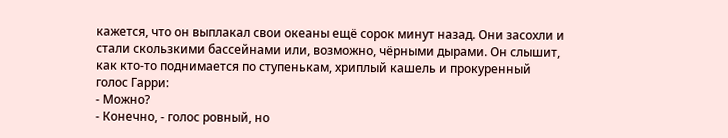кажется, что он выплакал свои океаны ещё сорок минут назад. Они засохли и стали скользкими бассейнами или, возможно, чёрными дырами. Он слышит, как кто-то поднимается по ступенькам, хриплый кашель и прокуренный голос Гарри:
- Можно?
- Конечно, - голос ровный, но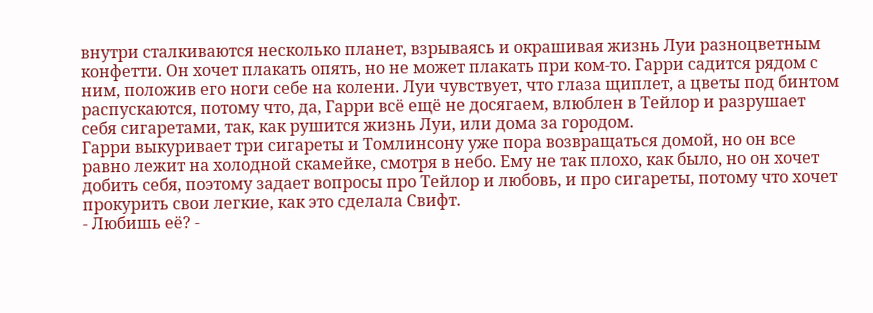внутри сталкиваются несколько планет, взрываясь и окрашивая жизнь Луи разноцветным конфетти. Он хочет плакать опять, но не может плакать при ком-то. Гарри садится рядом с ним, положив его ноги себе на колени. Луи чувствует, что глаза щиплет, а цветы под бинтом распускаются, потому что, да, Гарри всё ещё не досягаем, влюблен в Тейлор и разрушает себя сигаретами, так, как рушится жизнь Луи, или дома за городом.
Гарри выкуривает три сигареты и Томлинсону уже пора возвращаться домой, но он все равно лежит на холодной скамейке, смотря в небо. Ему не так плохо, как было, но он хочет добить себя, поэтому задает вопросы про Тейлор и любовь, и про сигареты, потому что хочет прокурить свои легкие, как это сделала Свифт.
- Любишь её? -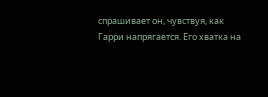спрашивает он, чувствуя, как Гарри напрягается. Его хватка на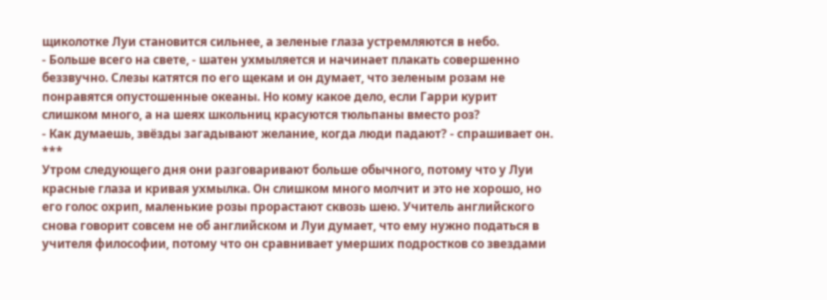щиколотке Луи становится сильнее, а зеленые глаза устремляются в небо.
- Больше всего на свете, - шатен ухмыляется и начинает плакать совершенно беззвучно. Слезы катятся по его щекам и он думает, что зеленым розам не понравятся опустошенные океаны. Но кому какое дело, если Гарри курит слишком много, а на шеях школьниц красуются тюльпаны вместо роз?
- Как думаешь, звёзды загадывают желание, когда люди падают? - спрашивает он.
***
Утром следующего дня они разговаривают больше обычного, потому что у Луи красные глаза и кривая ухмылка. Он слишком много молчит и это не хорошо, но его голос охрип, маленькие розы прорастают сквозь шею. Учитель английского снова говорит совсем не об английском и Луи думает, что ему нужно податься в учителя философии, потому что он сравнивает умерших подростков со звездами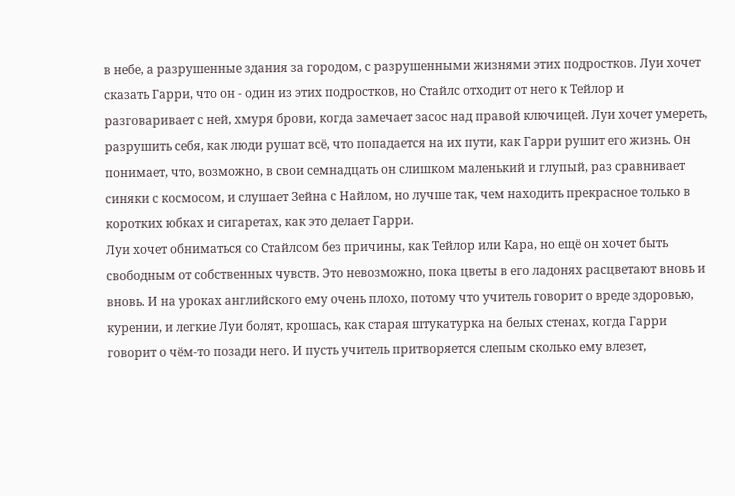в небе, а разрушенные здания за городом, с разрушенными жизнями этих подростков. Луи хочет сказать Гарри, что он - один из этих подростков, но Стайлс отходит от него к Тейлор и разговаривает с ней, хмуря брови, когда замечает засос над правой ключицей. Луи хочет умереть, разрушить себя, как люди рушат всё, что попадается на их пути, как Гарри рушит его жизнь. Он понимает, что, возможно, в свои семнадцать он слишком маленький и глупый, раз сравнивает синяки с космосом, и слушает Зейна с Найлом, но лучше так, чем находить прекрасное только в коротких юбках и сигаретах, как это делает Гарри.
Луи хочет обниматься со Стайлсом без причины, как Тейлор или Кара, но ещё он хочет быть свободным от собственных чувств. Это невозможно, пока цветы в его ладонях расцветают вновь и вновь. И на уроках английского ему очень плохо, потому что учитель говорит о вреде здоровью, курении, и легкие Луи болят, крошась, как старая штукатурка на белых стенах, когда Гарри говорит о чём-то позади него. И пусть учитель притворяется слепым сколько ему влезет,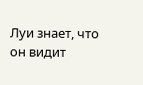Луи знает, что он видит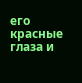его красные глаза и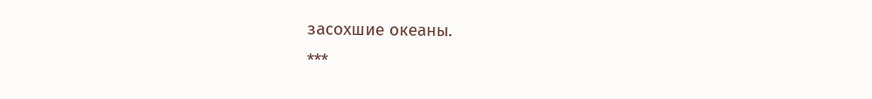засохшие океаны.
***